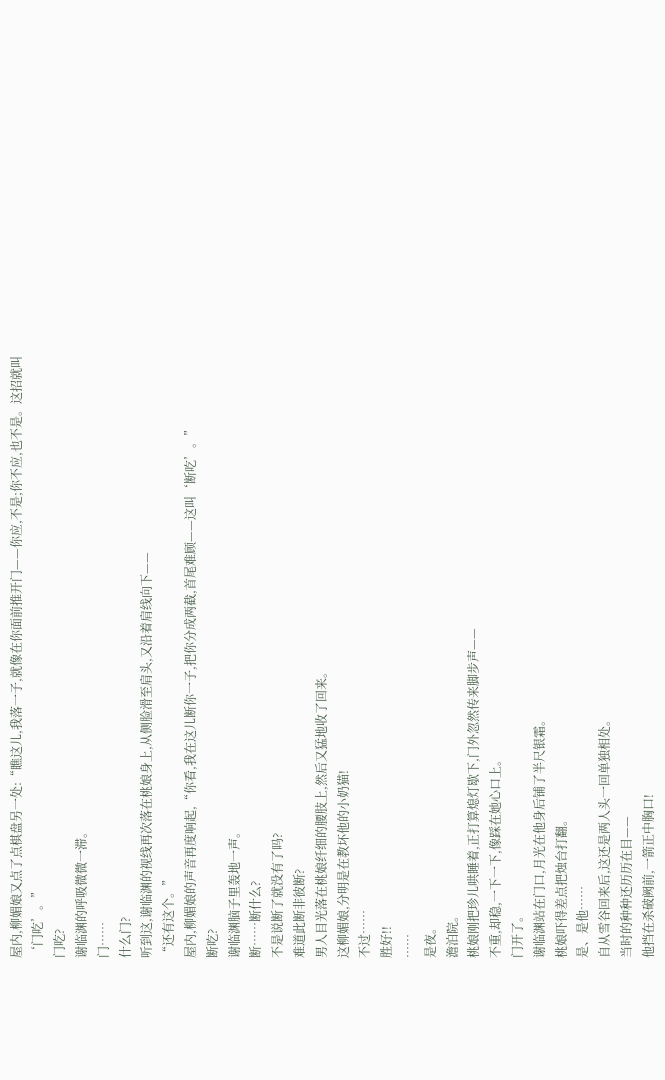屋内,柳媚娘又点了点棋盘另一处:“瞧这儿,我落一子,就像在你面前推开门——你应,不是;你不应,也不是。这招就叫‘门吃’。”
门吃?
谢临渊的呼吸微微一滞。
门……
什么门?
听到这,谢临渊的视线再次落在桃娘身上,从侧脸滑至肩头,又沿着肩线向下——
“还有这个。”
屋内,柳媚娘的声音再度响起,“你看,我在这儿断你一子,把你分成两截,首尾难顾——这叫‘断吃’。”
断吃?
谢临渊脑子里轰地一声。
断……断什么?
不是说断了就没有了吗?
难道此断非彼断?
男人目光落在桃娘纤细的腰肢上,然后又猛地收了回来。
这柳媚娘,分明是在教坏他的小奶猫!
不过……
胜好!!
……
是夜。
澹泊院。
桃娘刚把珍儿哄睡着,正打算熄灯歇下,门外忽然传来脚步声——
不重,却稳,一下一下,像踩在她心口上。
门开了。
谢临渊站在门口,月光在他身后铺了半尺银霜。
桃娘吓得差点把烛台打翻。
是、是他……
自从雪谷回来后,这还是两人头一回单独相处。
当时的种种还历历在目——
他挡在杀破阙前,一箭正中胸口!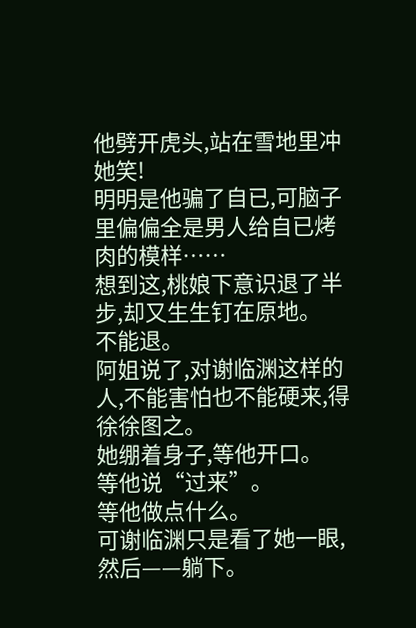他劈开虎头,站在雪地里冲她笑!
明明是他骗了自已,可脑子里偏偏全是男人给自已烤肉的模样……
想到这,桃娘下意识退了半步,却又生生钉在原地。
不能退。
阿姐说了,对谢临渊这样的人,不能害怕也不能硬来,得徐徐图之。
她绷着身子,等他开口。
等他说“过来”。
等他做点什么。
可谢临渊只是看了她一眼,然后——躺下。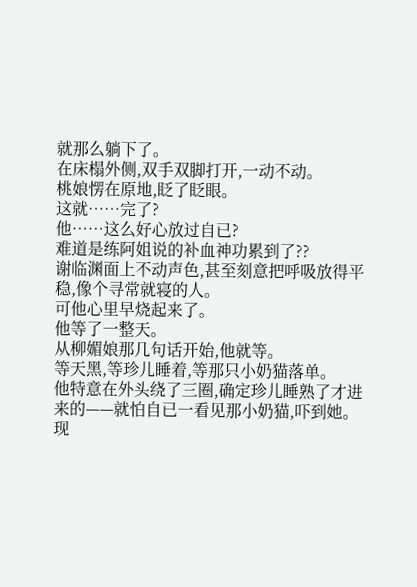就那么躺下了。
在床榻外侧,双手双脚打开,一动不动。
桃娘愣在原地,眨了眨眼。
这就……完了?
他……这么好心放过自已?
难道是练阿姐说的补血神功累到了??
谢临渊面上不动声色,甚至刻意把呼吸放得平稳,像个寻常就寝的人。
可他心里早烧起来了。
他等了一整天。
从柳媚娘那几句话开始,他就等。
等天黑,等珍儿睡着,等那只小奶猫落单。
他特意在外头绕了三圈,确定珍儿睡熟了才进来的——就怕自已一看见那小奶猫,吓到她。
现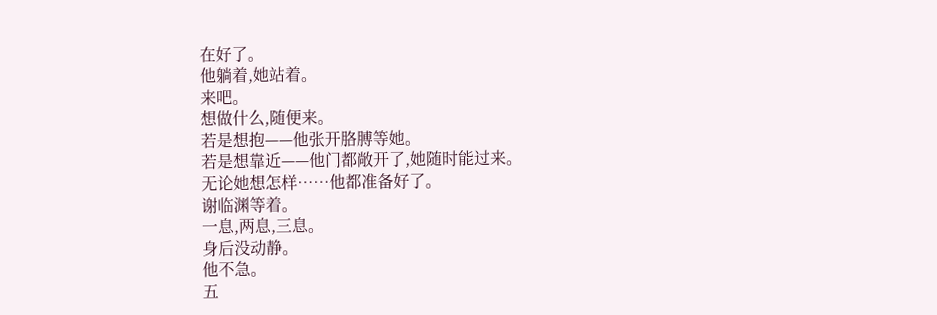在好了。
他躺着,她站着。
来吧。
想做什么,随便来。
若是想抱——他张开胳膊等她。
若是想靠近——他门都敞开了,她随时能过来。
无论她想怎样……他都准备好了。
谢临渊等着。
一息,两息,三息。
身后没动静。
他不急。
五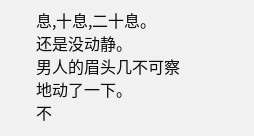息,十息,二十息。
还是没动静。
男人的眉头几不可察地动了一下。
不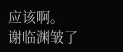应该啊。
谢临渊皱了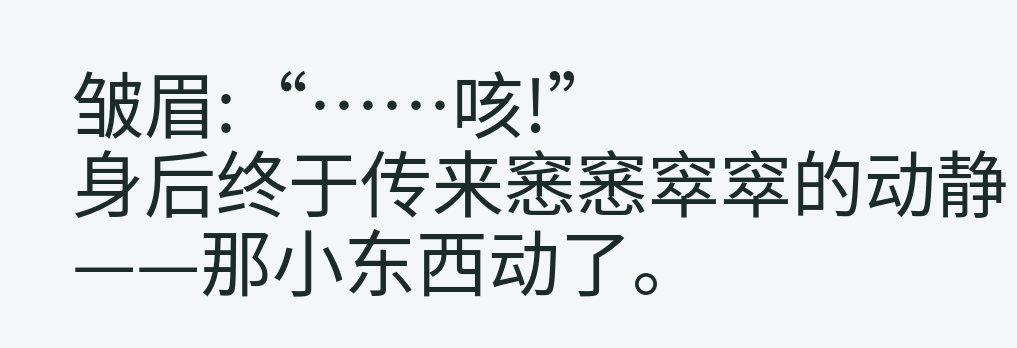皱眉:“……咳!”
身后终于传来窸窸窣窣的动静——那小东西动了。